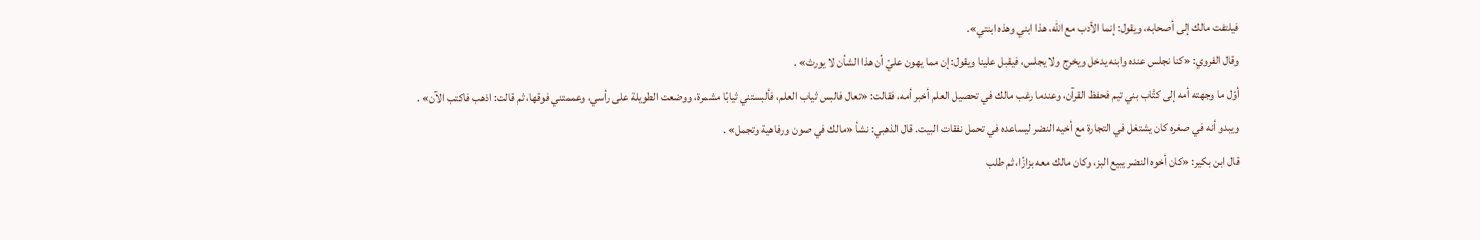فيلتفت مالك إلى أصحابه، ويقول: إنما الأدب مع الله، هذا ابني وهذه ابنتي».
وقال الفروي: «كنا نجلس عنده وابنه يدخل ويخرج ولا يجلس، فيقبل علينا ويقول: إن مما يهون عليّ أن هذا الشأن لا يورث» .
أوّل ما وجهته أمه إلى كتَّاب بني تيم فحفظ القرآن، وعندما رغب مالك في تحصيل العلم أخبر أمه، فقالت: «تعال فالبس ثياب العلم، فألبستني ثيابًا مشمرة، ووضعت الطويلة على رأسي، وعممتني فوقها، ثم قالت: اذهب فاكتب الآن» .
ويبدو أنه في صغره كان يشتغل في التجارة مع أخيه النضر ليساعده في تحمل نفقات البيت. قال الذهبي: نشأ «مالك في صون ورفاهية وتجمل» .
قال ابن بكير: «كان أخوه النضر يبيع البز، وكان مالك معه بزازًا، ثم طلب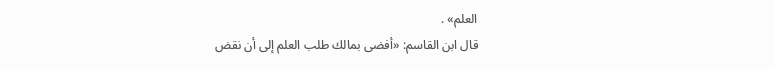العلم» .
قال ابن القاسم: «أفضى بمالك طلب العلم إلى أن نقض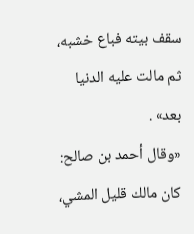سقف بيته فباع خشبه، ثم مالت عليه الدنيا بعد» .
«وقال أحمد بن صالح: كان مالك قليل المشي،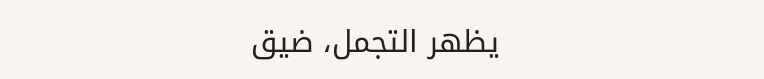يظهر التجمل، ضيق